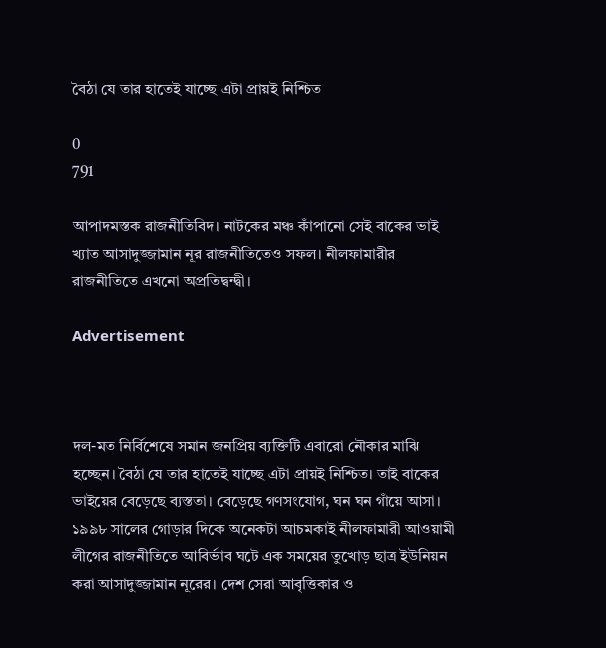বৈঠা যে তার হাতেই যাচ্ছে এটা প্রায়ই নিশ্চিত

0
791

আপাদমস্তক রাজনীতিবিদ। নাটকের মঞ্চ কাঁপানো সেই বাকের ভাই খ্যাত আসাদুজ্জামান নূর রাজনীতিতেও সফল। নীলফামারীর রাজনীতিতে এখনো অপ্রতিদ্বন্দ্বী।

Advertisement



দল-মত নির্বিশেষে সমান জনপ্রিয় ব্যক্তিটি এবারো নৌকার মাঝি হচ্ছেন। বৈঠা যে তার হাতেই যাচ্ছে এটা প্রায়ই নিশ্চিত। তাই বাকের ভাইয়ের বেড়েছে ব্যস্ততা। বেড়েছে গণসংযোগ, ঘন ঘন গাঁয়ে আসা। ১৯৯৮ সালের গোড়ার দিকে অনেকটা আচমকাই নীলফামারী আওয়ামী লীগের রাজনীতিতে আবির্ভাব ঘটে এক সময়ের তুখোড় ছাত্র ইউনিয়ন করা আসাদুজ্জামান নূরের। দেশ সেরা আবৃত্তিকার ও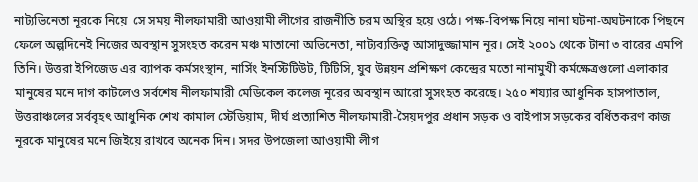নাট্যভিনেতা নূরকে নিয়ে  সে সময় নীলফামারী আওয়ামী লীগের রাজনীতি চরম অস্থির হয়ে ওঠে। পক্ষ-বিপক্ষ নিয়ে নানা ঘটনা-অঘটনাকে পিছনে ফেলে অল্পদিনেই নিজের অবস্থান সুসংহত করেন মঞ্চ মাতানো অভিনেতা, নাট্যব্যক্তিত্ব আসাদুজ্জামান নূর। সেই ২০০১ থেকে টানা ৩ বারের এমপি তিনি। উত্তরা ইপিজেড এর ব্যাপক কর্মসংস্থান, নার্সিং ইনস্টিটিউট, টিটিসি, যুব উন্নয়ন প্রশিক্ষণ কেন্দ্রের মতো নানামুখী কর্মক্ষেত্রগুলো এলাকার মানুষের মনে দাগ কাটলেও সর্বশেষ নীলফামারী মেডিকেল কলেজ নূরের অবস্থান আরো সুসংহত করেছে। ২৫০ শয্যার আধুনিক হাসপাতাল, উত্তরাঞ্চলের সর্ববৃহৎ আধুনিক শেখ কামাল স্টেডিয়াম, দীর্ঘ প্রত্যাশিত নীলফামারী-সৈয়দপুর প্রধান সড়ক ও বাইপাস সড়কের বর্ধিতকরণ কাজ নূরকে মানুষের মনে জিইয়ে রাখবে অনেক দিন। সদর উপজেলা আওয়ামী লীগ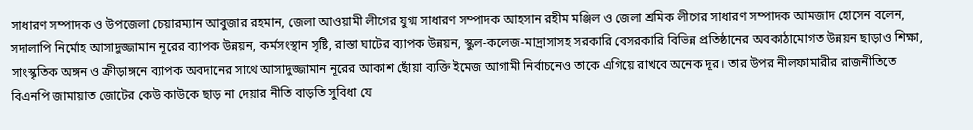সাধারণ সম্পাদক ও উপজেলা চেয়ারম্যান আবুজার রহমান, জেলা আওয়ামী লীগের যুগ্ম সাধারণ সম্পাদক আহসান রহীম মঞ্জিল ও জেলা শ্রমিক লীগের সাধারণ সম্পাদক আমজাদ হোসেন বলেন, সদালাপি নির্মোহ আসাদুজ্জামান নূরের ব্যাপক উন্নয়ন, কর্মসংস্থান সৃষ্টি, রাস্তা ঘাটের ব্যাপক উন্নয়ন, স্কুল-কলেজ-মাদ্রাসাসহ সরকারি বেসরকারি বিভিন্ন প্রতিষ্ঠানের অবকাঠামোগত উন্নয়ন ছাড়াও শিক্ষা, সাংস্কৃতিক অঙ্গন ও ক্রীড়াঙ্গনে ব্যাপক অবদানের সাথে আসাদুজ্জামান নূরের আকাশ ছোঁয়া ব্যক্তি ইমেজ আগামী নির্বাচনেও তাকে এগিয়ে রাখবে অনেক দূর। তার উপর নীলফামারীর রাজনীতিতে বিএনপি জামায়াত জোটের কেউ কাউকে ছাড় না দেয়ার নীতি বাড়তি সুবিধা যে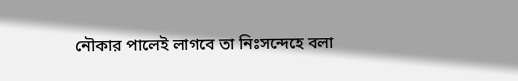নৌকার পালেই লাগবে তা নিঃসন্দেহে বলা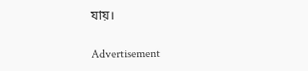যায়।

Advertisement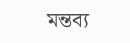মন্তব্য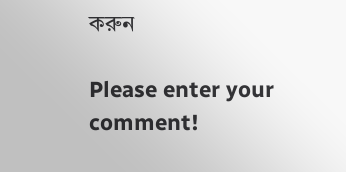করুন

Please enter your comment!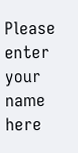Please enter your name here